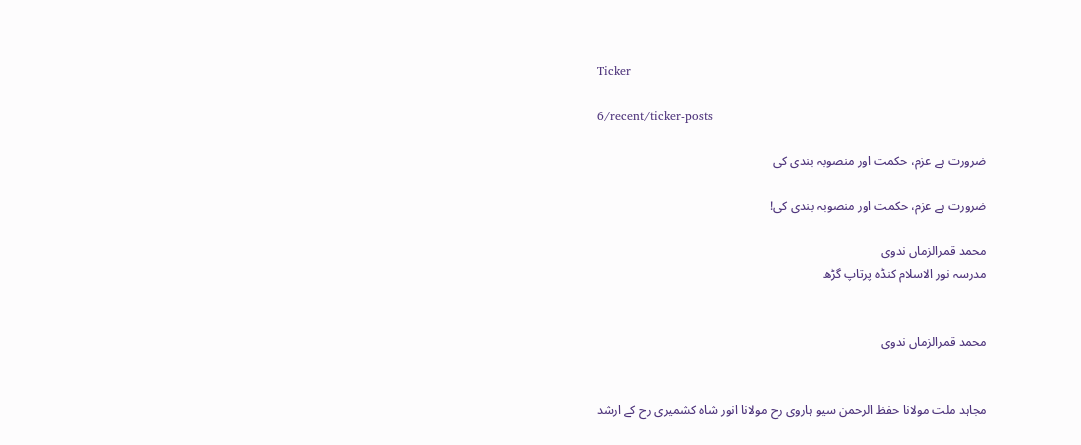Ticker

6/recent/ticker-posts

ضرورت ہے عزم، حکمت اور منصوبہ بندی کی

ضرورت ہے عزم، حکمت اور منصوبہ بندی کی!

محمد قمرالزماں ندوی
مدرسہ نور الاسلام کنڈہ پرتاپ گڑھ


محمد قمرالزماں ندوی


مجاہد ملت مولانا حفظ الرحمن سیو ہاروی رح مولانا انور شاہ کشمیری رح کے ارشد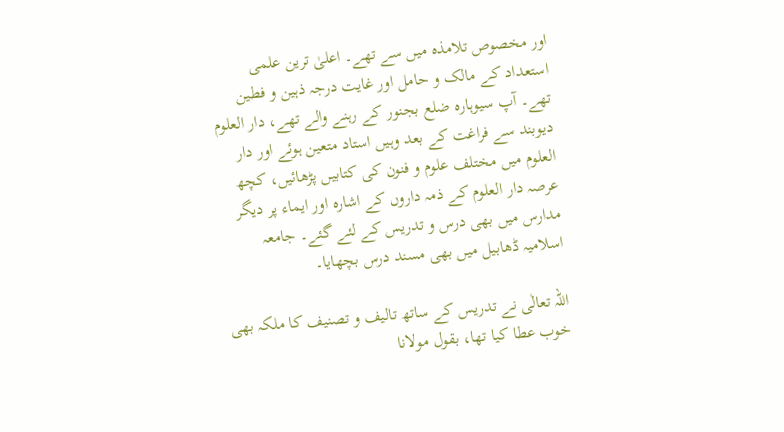اور مخصوص تلامذہ میں سے تھے۔ اعلیٰ ترین علمی استعداد کے مالک و حامل اور غایت درجہ ذہین و فطین تھے۔ آپ سیوہارہ ضلع بجنور کے رہنے والے تھے، دار العلوم دیوبند سے فراغت کے بعد وہیں استاد متعین ہوئے اور دار العلوم میں مختلف علوم و فنون کی کتابیں پڑھائیں، کچھ عرصہ دار العلوم کے ذمہ داروں کے اشارہ اور ایماء پر دیگر مدارس میں بھی درس و تدریس کے لئے گئے۔ جامعہ اسلامیہ ڈھابیل میں بھی مسند درس بچھایا۔

اللہ تعالٰی نے تدریس کے ساتھ تالیف و تصنیف کا ملکہ بھی خوب عطا کیا تھا، بقول مولانا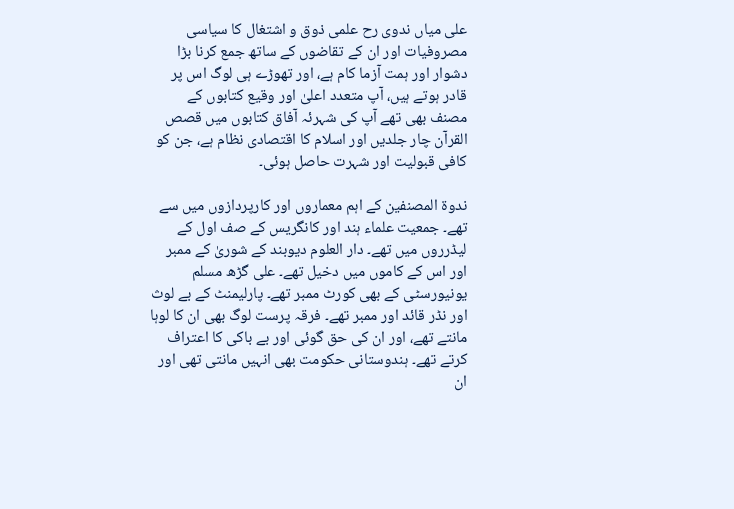علی میاں ندوی رح علمی ذوق و اشتغال کا سیاسی مصروفیات اور ان کے تقاضوں کے ساتھ جمع کرنا بڑا دشوار اور ہمت آزما کام ہے، اور تھوڑے ہی لوگ اس پر قادر ہوتے ہیں، آپ متعدد اعلیٰ اور وقیع کتابوں کے مصنف بھی تھے آپ کی شہرئہ آفاق کتابوں میں قصص القرآن چار جلدیں اور اسلام کا اقتصادی نظام ہے، جن کو کافی قبولیت اور شہرت حاصل ہوئی۔

ندوة المصنفین کے اہم معماروں اور کارپردازوں میں سے تھے۔ جمعیت علماء ہند اور کانگریس کے صف اول کے لیڈرروں میں تھے۔ دار العلوم دیوبند کے شوریٰ کے ممبر اور اس کے کاموں میں دخیل تھے۔ علی گڑھ مسلم یونیورسٹی کے بھی کورٹ ممبر تھے۔ پارلیمنٹ کے بے لوث اور نڈر قائد اور ممبر تھے۔ فرقہ پرست لوگ بھی ان کا لوہا مانتے تھے، اور ان کی حق گوئی اور بے باکی کا اعتراف کرتے تھے۔ ہندوستانی حکومت بھی انہیں مانتی تھی اور ان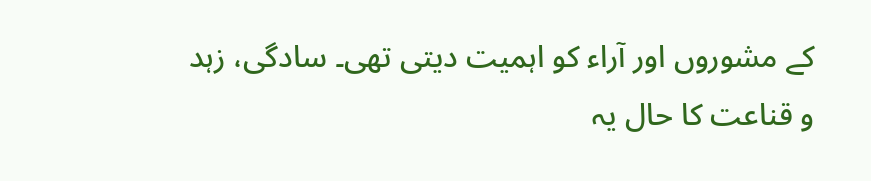کے مشوروں اور آراء کو اہمیت دیتی تھی۔ سادگی، زہد و قناعت کا حال یہ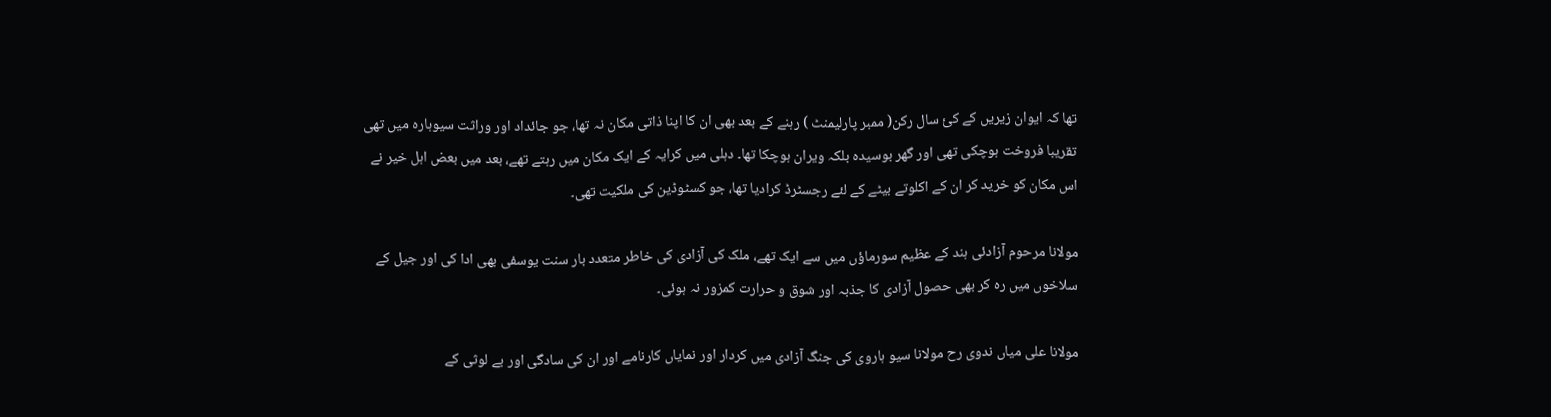تھا کہ ایوان زیریں کے کئ سال رکن( ممبر پارلیمنٹ ) رہنے کے بعد بھی ان کا اپنا ذاتی مکان نہ تھا، جو جائداد اور وراثت سیوہارہ میں تھی تقریبا فروخت ہوچکی تھی اور گھر بوسیدہ بلکہ ویران ہوچکا تھا۔ دہلی میں کرایہ کے ایک مکان میں رہتے تھے، بعد میں بعض اہل خیر نے اس مکان کو خرید کر ان کے اکلوتے بیٹے کے لئے رجسٹرڈ کرادیا تھا، جو کسٹوڈین کی ملکیت تھی۔

مولانا مرحوم آزادئی ہند کے عظیم سورماؤں میں سے ایک تھے، ملک کی آزادی کی خاطر متعدد بار سنت یوسفی بھی ادا کی اور جیل کے سلاخوں میں رہ کر بھی حصول آزادی کا جذبہ اور شوق و حرارت کمزور نہ ہوئی۔

مولانا علی میاں ندوی رح مولانا سیو ہاروی کی جنگ آزادی میں کردار اور نمایاں کارنامے اور ان کی سادگی اور بے لوثی کے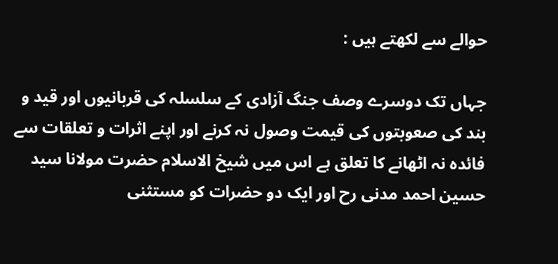حوالے سے لکھتے ہیں :

جہاں تک دوسرے وصف جنگ آزادی کے سلسلہ کی قربانیوں اور قید و بند کی صعوبتوں کی قیمت وصول نہ کرنے اور اپنے اثرات و تعلقات سے فائدہ نہ اٹھانے کا تعلق ہے اس میں شیخ الاسلام حضرت مولانا سید حسین احمد مدنی رح اور ایک دو حضرات کو مستثنی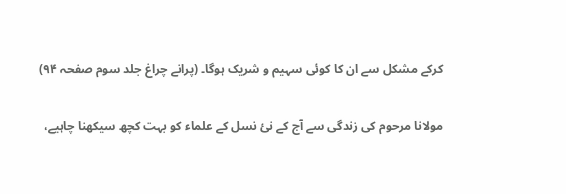کرکے مشکل سے ان کا کوئی سہیم و شریک ہوگا۔ (پرانے چراغ جلد سوم صفحہ ۹۴)

مولانا مرحوم کی زندگی سے آج کے نئ نسل کے علماء کو بہت کچھ سیکھنا چاہیے،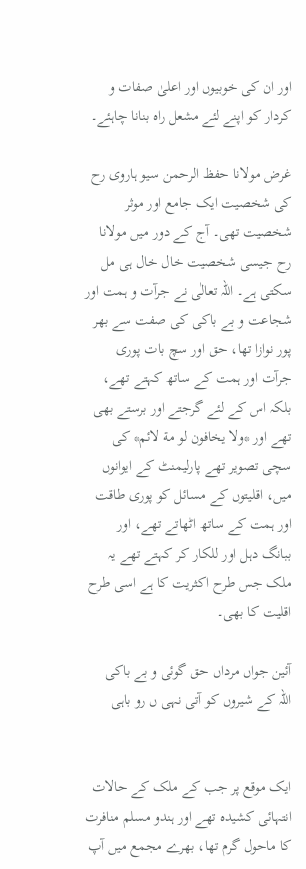اور ان کی خوبیوں اور اعلیٰ صفات و کردار کو اپنے لئے مشعل راہ بنانا چاہئے۔

غرض مولانا حفظ الرحمن سیو ہاروی رح کی شخصیت ایک جامع اور موثر شخصیت تھی۔ آج کے دور میں مولانا رح جیسی شخصیت خال خال ہی مل سکتی ہے۔ اللہ تعالٰی نے جرآت و ہمت اور شجاعت و بے باکی کی صفت سے بھر پور نوازا تھا، حق اور سچ بات پوری جرآت اور ہمت کے ساتھ کہتے تھے، بلکہ اس کے لئے گرجتے اور برستے بھی تھے اور *ولا یخافون لو مة لائم* کی سچی تصویر تھے پارلیمنٹ کے ایوانوں میں، اقلیتوں کے مسائل کو پوری طاقت اور ہمت کے ساتھ اٹھاتے تھے، اور ببانگ دہل اور للکار کر کہتے تھے یہ ملک جس طرح اکثریت کا ہے اسی طرح اقلیت کا بھی۔

آئین جواں مرداں حق گوئی و بے باکی
اللہ کے شیروں کو آتی نہی ں رو باہی


ایک موقع پر جب کے ملک کے حالات انتہائی کشیدہ تھے اور ہندو مسلم منافرت کا ماحول گرم تھا، بھرے مجمع میں آپ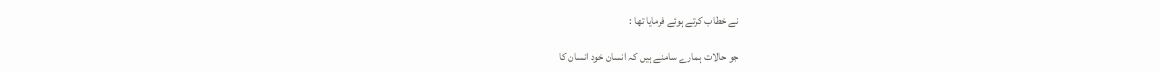نے خطاب کرتے ہوئے فرمایا تھا :

جو حالات ہمارے سامنے ہیں کہ انسان خود انسان کا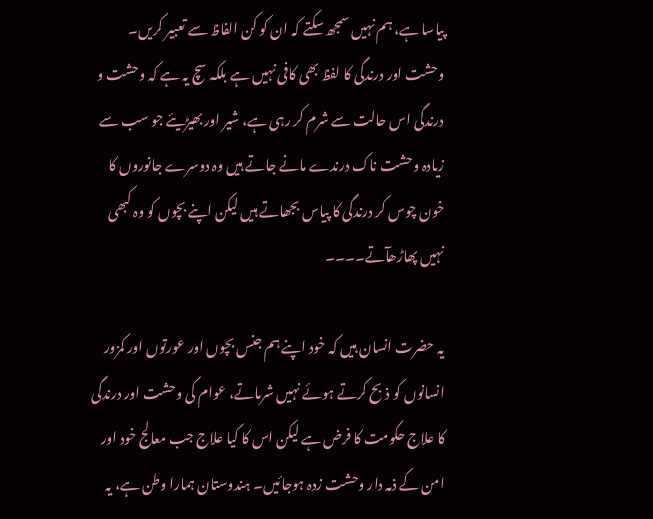پیاسا ہے، ہم نہیں سمجھ سکتے کہ ان کو کن الفاظ سے تعبیر کریں۔ وحشت اور درندگی کا لفظ بھی کافی نہیں ہے بلکہ سچ یہ ہے کہ وحشت و درندگی اس حالت سے شرم کر رہی ہے، شیر اور بھیڑیئے جو سب سے زیادہ وحشت ناک درندے مانے جاتے ہیں وہ دوسرے جانوروں کا خون چوس کر درندگی کا پیاس بجھاتے ہیں لیکن اپنے بچوں کو وہ کبھی نہیں پھاڑھآتے۔۔۔۔

یہ حضرت انسان ہیں کہ خود اپنے ہم جنس بچوں اور عورتوں اور کمزور انسانوں کو ذبح کرتے ہوئے نہیں شرماتے، عوام کی وحشت اور درندگی کا علاج حکومت کا فرض ہے لیکن اس کا کیا علاج جب معالج خود اور امن کے ذمہ دار وحشت زدہ ہوجائیں۔ ہندوستان ہمارا وطن ہے، یہ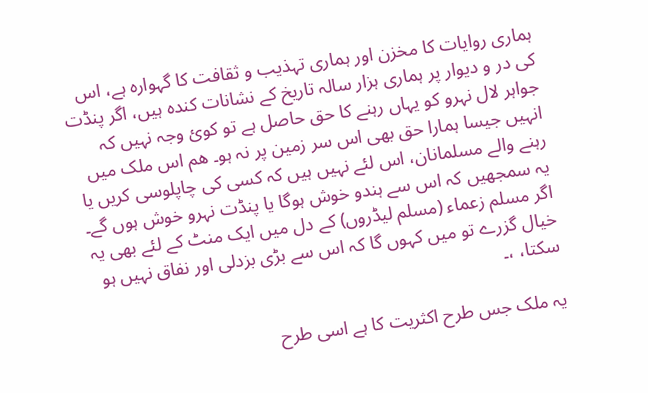ہماری روایات کا مخزن اور ہماری تہذیب و ثقافت کا گہوارہ ہے، اس کی در و دیوار پر ہماری ہزار سالہ تاریخ کے نشانات کندہ ہیں، اگر پنڈت جواہر لال نہرو کو یہاں رہنے کا حق حاصل ہے تو کوئ وجہ نہیں کہ انہیں جیسا ہمارا حق بھی اس سر زمین پر نہ ہو۔ ھم اس ملک میں رہنے والے مسلمانان، اس لئے نہیں ہیں کہ کسی کی چاپلوسی کریں یا یہ سمجھیں کہ اس سے ہندو خوش ہوگا یا پنڈت نہرو خوش ہوں گے۔ اگر مسلم زعماء (مسلم لیڈروں) کے دل میں ایک منٹ کے لئے بھی یہ خیال گزرے تو میں کہوں گا کہ اس سے بڑی بزدلی اور نفاق نہیں ہو سکتا، ،۔

یہ ملک جس طرح اکثریت کا ہے اسی طرح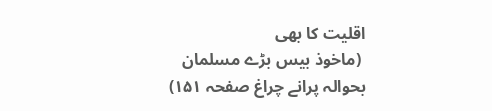اقلیت کا بھی
 (ماخوذ بیس بڑے مسلمان بحوالہ پرانے چراغ صفحہ ۱۵۱)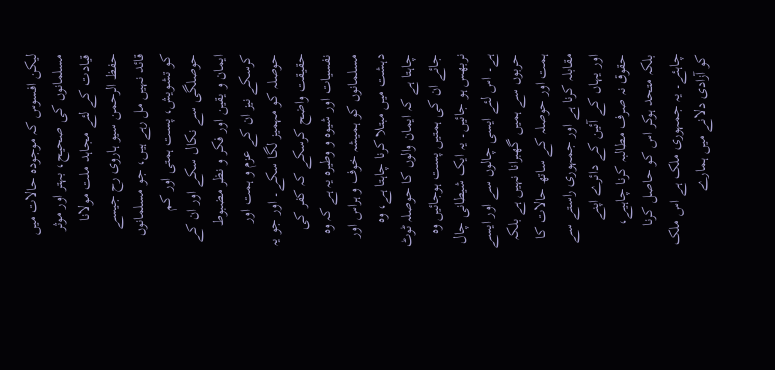لیکن افسوس کہ موجودہ حالات میں مسلمانوں کی صحیح، بہتر اور موثر قیادت کے لئے مجاہد ملت مولانا حفظ الرحمن سیو ہاروی رح جیسے قائد نہیں مل رہے ہیں، جو مسلمانوں کو تشویش، پست ہمتی اور کم حوصلگی سے نکال سکے اور ان کے ایمان و یقین اور فکر و نظر مضبوط کرسکے نیز ان کے عزم و ہمت اور حوصلہ کو مہمیز لگا سکے۔ اور جو یہ حقیقت واضح کرسکے کہ کفر کی نفسیات اور شیوہ و وطیرہ یہ ہے کہ وہ مسلمانوں کو ہمیشہ خوف و ہراس اور دہشت میں مبتلا کرنا چاہتا ہے، وہ چاہتا ہے کہ ایمان والوں کا حوصلہ ٹوٹ جائے ان کی ہمتیں پست ہوجائیں وہ نربھس ہو جائیں۔ یہ ایک شیطانی چال ہے۔ اس لئے ایسی چالوں سے اور ایسے حربوں سے ہمیں گھبرانا نہیں ہے بلکہ ہمت اور حوصلہ کے ساتھ حالات کا مقابلہ کرنا ہے اور جمہوری راستے سے اور یہاں کے آئین کے دائرے اپنے حقوق نہ صرف مطالبہ کرنا چاہیے، بلکہ متحد ہوکر اس کو حاصل کرنا چاہئے۔ یہ جمہوری ملک ہے اس ملک کو آزادی دلانے میں ہمارے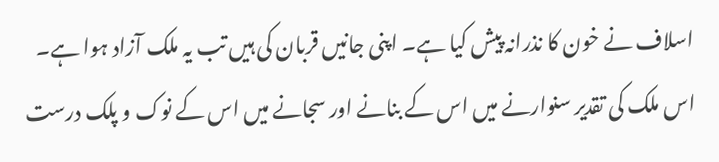اسلاف نے خون کا نذرانہ پیش کیا ہے۔ اپنی جانیں قربان کی ہیں تب یہ ملک آزاد ہوا ہے۔ اس ملک کی تقدیر سنوارنے میں اس کے بنانے اور سجانے میں اس کے نوک و پلک درست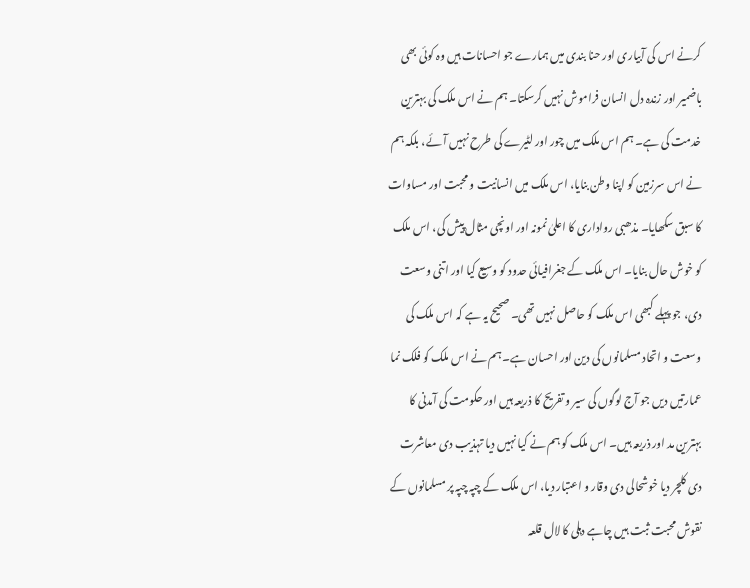کرنے اس کی آبیاری اور حنا بندی میں ہمارے جو احسانات ہیں وہ کوئی بھی باضمیر اور زندہ دل انسان فراموش نہیں کرسکتا۔ ہم نے اس ملک کی بہترین خدمت کی ہے۔ ہم اس ملک میں چور اور لٹیرے کی طرح نہیں آئے، بلکہ ہم نے اس سرزمین کو اپنا وطن بنایا، اس ملک میں انسانیت و محبت اور مساوات کا سبق سکھایا۔ مذھبی رواداری کا اعلیٰ نمونہ اور اونچی مثال پیش کی، اس ملک کو خوش حال بنایا۔ اس ملک کے جغرافیائی حدود کو وسیع کیا اور اتنی وسعت دی، جو پہلے کبھی اس ملک کو حاصل نہیں تھی۔ صحیح یہ ہے کہ اس ملک کی وسعت و اتحاد مسلمانوں کی دین اور احسان ہے۔ ہم نے اس ملک کو فلک نما عمارتیں دیں جو آج لوگوں کی سیر و تفریح کا ذریعہ ہیں اور حکومت کی آمدنی کا بہترین مد اور ذریعہ ہیں۔ اس ملک کو ہم نے کیا نہیں دیا تہذیب دی معاشرت دی کلچر دیا خوشحالی دی وقار و اعتبار دیا، اس ملک کے چپہ چپہ پر مسلمانوں کے نقوش محبت ثبت ہیں چاہے دہلی کا لال قلعہ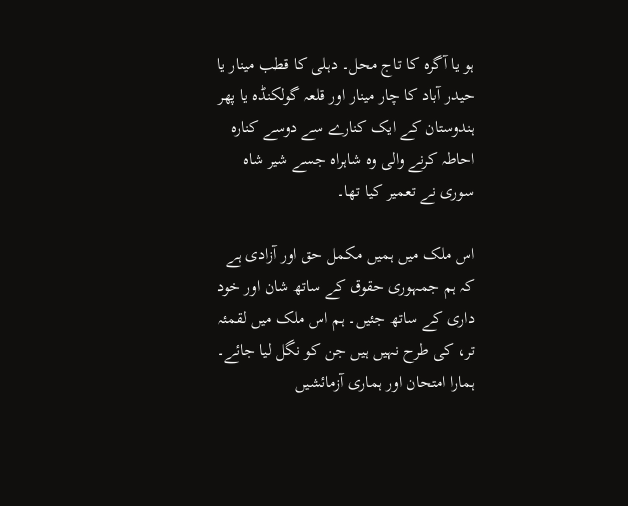ہو یا آگرہ کا تاج محل۔ دہلی کا قطب مینار یا حیدر آباد کا چار مینار اور قلعہ گولکنڈہ یا پھر ہندوستان کے ایک کنارے سے دوسے کنارہ احاطہ کرنے والی وہ شاہراہ جسے شیر شاہ سوری نے تعمیر کیا تھا۔

اس ملک میں ہمیں مکمل حق اور آزادی ہے کہ ہم جمہوری حقوق کے ساتھ شان اور خود داری کے ساتھ جئیں۔ ہم اس ملک میں لقمئہ تر، کی طرح نہیں ہیں جن کو نگل لیا جائے۔ ہمارا امتحان اور ہماری آزمائشیں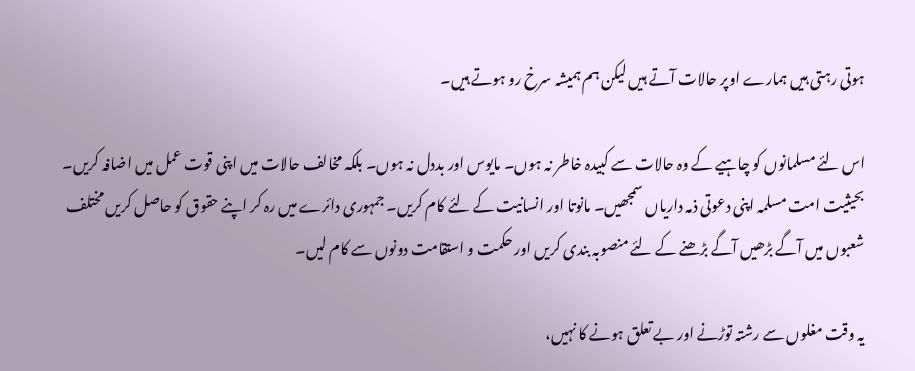ہوتی رہتی ہیں ہمارے اوپر حالات آتے ہیں لیکن ہم ہمیشہ سرخ رو ہوتے ہیں۔

اس لئے مسلمانوں کو چاہیے کے وہ حالات سے کبیدہ خاطر نہ ہوں۔ مایوس اور بددل نہ ہوں۔ بلکہ مخالف حالات میں اپنی قوت عمل میں اضافہ کریں۔ بحیثیت امت مسلمہ اپنی دعوتی ذمہ داریاں سمجھیں۔ مانوتا اور انسانیت کے لئے کام کریں۔ جمہوری دائرے میں رہ کر اپنے حقوق کو حاصل کریں مختلف شعبوں میں آگے بڑھیں آگے بڑھنے کے لئے منصوبہ بندی کریں اور حکمت و استقامت دونوں سے کام لیں۔

یہ وقت مغلوں سے رشتہ توڑنے اور بے تعلق ہونے کا نہیں،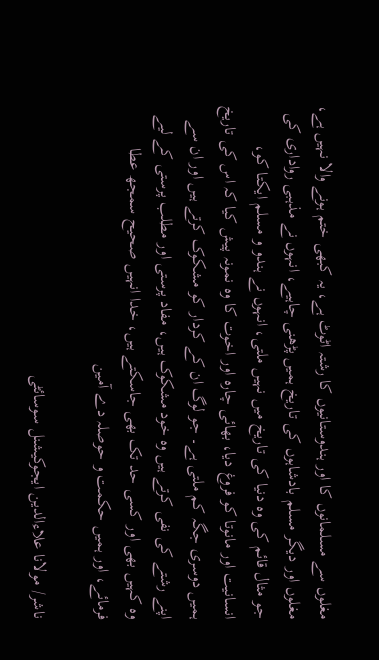مغلوں سے مسلمانوں کا اور ہندوستانیوں کا رشتہ اٹوٹ ہے، یہ کبھی ختم ہونے والا نہیں ہے، مغلوں اور دیگر مسلم بادشاہوں کی تاریخ ہمیں پڑھنی چاہیے، انہوں نے مذہبی رواداری کی جو مثال قائم کی وہ دنیا کی تاریخ میں نہیں ملتی، انہوں نے ہندو و مسلم ایکتا کو، انسانیت اور مانوتا کو فروغ دیا، بھائی چارہ اور اخوت کا وہ نمونہ پیش کیا کہ اس کی تاریخ ہمیں دوسری جگہ کم ملتی ہے۔ جو لوگ ان کے کردار کو مشکوک کرتے ہیں اور ان سے اپنے رشتے کی نفی کرتے ہیں وہ خود مشکوک ہیں، مفاد پرستی اور مطلب پرستی کے لیے وہ کہیں بھی اور کسی حد تک بھی جاسکتے ہیں، خدا انہیں صحیح سمجھ عطا فرمائے، اور ہمیں حکمت و حوصلہ دے آمین

ناشر/ مولانا علاءالدین ایجوکیشنل سوسائٹی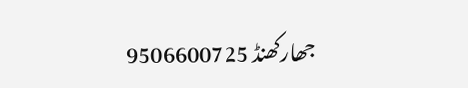جھارکھنڈ 9506600725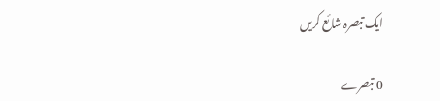ایک تبصرہ شائع کریں

0 تبصرے